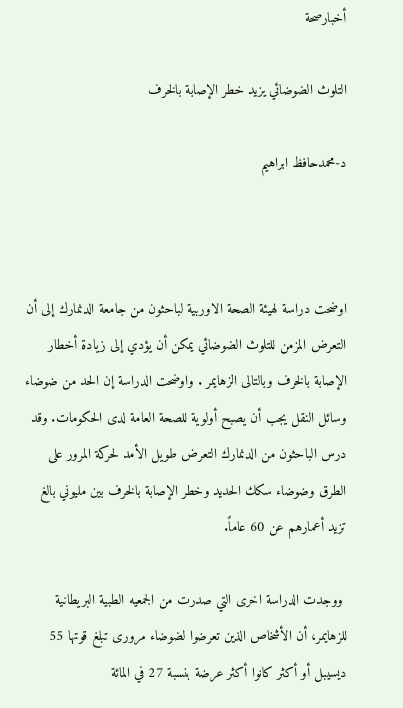أخبارصحة

التلوث الضوضائي يزيد خطر الإصابة بالخرف

د-محمدحافظ ابراهيم



اوضحت دراسة لهيئة الصحة الاوربية لباحثون من جامعة الدنمارك إلى أن التعرض المزمن للتلوث الضوضائي يمكن أن يؤدي إلى زيادة أخطار الإصابة بالخرف وبالتالى الزهايمر . واوضحت الدراسة إن الحد من ضوضاء وسائل النقل يجب أن يصبح أولوية للصحة العامة لدى الحكومات. وقد درس الباحثون من الدنمارك التعرض طويل الأمد لحركة المرور على الطرق وضوضاء سكك الحديد وخطر الإصابة بالخرف بين مليوني بالغ تزيد أعمارهم عن 60 عاماً.

 ووجدت الدراسة اخرى التي صدرت من الجمعيه الطبية البريطانية للزهايمر، أن الأشخاص الذين تعرضوا لضوضاء مرورى تبلغ قوتها 55 ديسيبل أو أكثر كانوا أكثر عرضة بنسبة 27 في المائة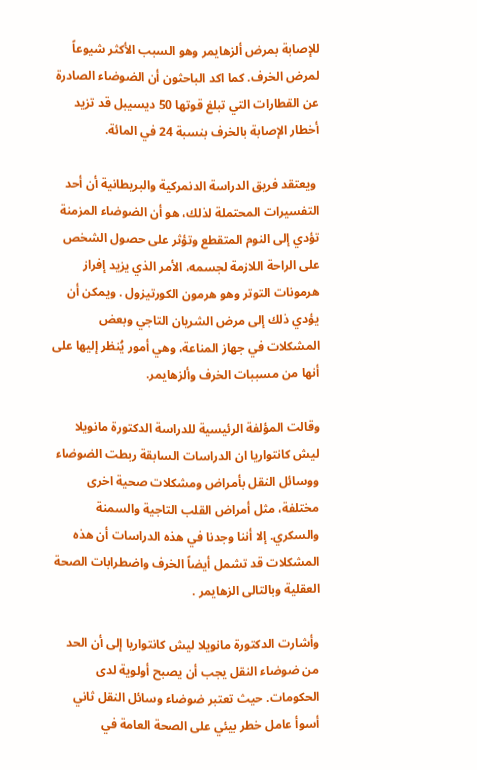للإصابة بمرض ألزهايمر وهو السبب الأكثر شيوعاً لمرض الخرف. كما اكد الباحثون أن الضوضاء الصادرة عن القطارات التي تبلغ قوتها 50 ديسيبل قد تزيد أخطار الإصابة بالخرف بنسبة 24 في المائة.

 ويعتقد فريق الدراسة الدنمركية والبريطانية أن أحد التفسيرات المحتملة لذلك، هو أن الضوضاء المزمنة تؤدي إلى النوم المتقطع وتؤثر على حصول الشخص على الراحة اللازمة لجسمه، الأمر الذي يزيد إفراز هرمونات التوتر وهو هرمون الكورتيزول . ويمكن أن يؤدي ذلك إلى مرض الشريان التاجي وبعض المشكلات في جهاز المناعة، وهي أمور يُنظر إليها على أنها من مسببات الخرف وألزهايمر.

وقالت المؤلفة الرئيسية للدراسة الدكتورة مانويلا ليش كانتواريا ان الدراسات السابقة ربطت الضوضاء ووسائل النقل بأمراض ومشكلات صحية اخرى مختلفة، مثل أمراض القلب التاجية والسمنة والسكري. إلا أننا وجدنا في هذه الدراسات أن هذه المشكلات قد تشمل أيضاً الخرف واضطرابات الصحة العقلية وبالتالى الزهايمر .

وأشارت الدكتورة مانويلا ليش كانتواريا إلى أن الحد من ضوضاء النقل يجب أن يصبح أولوية لدى الحكومات. حيث تعتبر ضوضاء وسائل النقل ثاني أسوأ عامل خطر بيئي على الصحة العامة في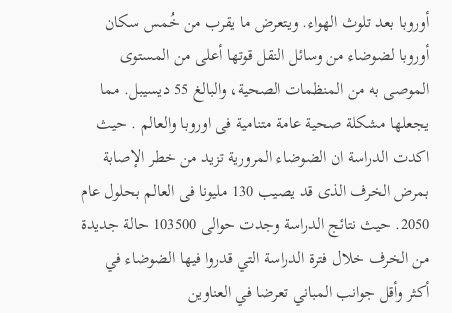أوروبا بعد تلوث الهواء. ويتعرض ما يقرب من خُمس سكان أوروبا لضوضاء من وسائل النقل قوتها أعلى من المستوى الموصى به من المنظمات الصحية، والبالغ 55 ديسيبل. مما يجعلها مشكلة صحية عامة متنامية فى اوروبا والعالم . حيث اكدت الدراسة ان الضوضاء المرورية تزيد من خطر الإصابة بمرض الخرف الذى قد يصيب 130 مليونا فى العالم بحلول عام 2050. حيث نتائج الدراسة وجدت حوالى 103500 حالة جديدة من الخرف خلال فترة الدراسة التي قدروا فيها الضوضاء في أكثر وأقل جوانب المباني تعرضا في العناوين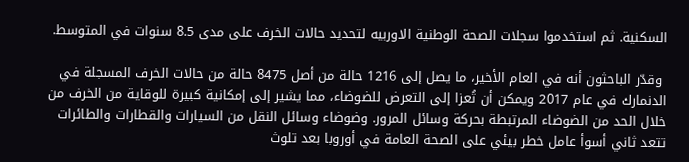السكنية. ثم استخدموا سجلات الصحة الوطنية الاوربيه لتحديد حالات الخرف على مدى 8.5 سنوات في المتوسط.

 وقدّر الباحثون أنه في العام الأخير، ما يصل إلى 1216 حالة من أصل 8475 حالة من حالات الخرف المسجلة في الدنمارك في عام 2017 ويمكن أن تُعزا إلى التعرض للضوضاء، مما يشير إلى إمكانية كبيرة للوقاية من الخرف من خلال الحد من الضوضاء المرتبطة بحركة وسائل المرور. وضوضاء وسائل النقل من السيارات والقطارات والطائرات تتعد ثاني أسوأ عامل خطر بيئي على الصحة العامة في أوروبا بعد تلوث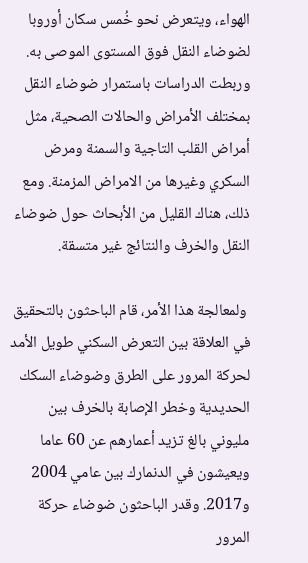الهواء، ويتعرض نحو خُمس سكان أوروبا لضوضاء النقل فوق المستوى الموصى به. وربطت الدراسات باستمرار ضوضاء النقل بمختلف الأمراض والحالات الصحية، مثل أمراض القلب التاجية والسمنة ومرض السكري وغيرها من الامراض المزمنة. ومع ذلك، هناك القليل من الأبحاث حول ضوضاء النقل والخرف والنتائج غير متسقة.

 ولمعالجة هذا الأمر، قام الباحثون بالتحقيق في العلاقة بين التعرض السكني طويل الأمد لحركة المرور على الطرق وضوضاء السكك الحديدية وخطر الإصابة بالخرف بين مليوني بالغ تزيد أعمارهم عن 60 عاما ويعيشون في الدنمارك بين عامي 2004 و2017. وقدر الباحثون ضوضاء حركة المرور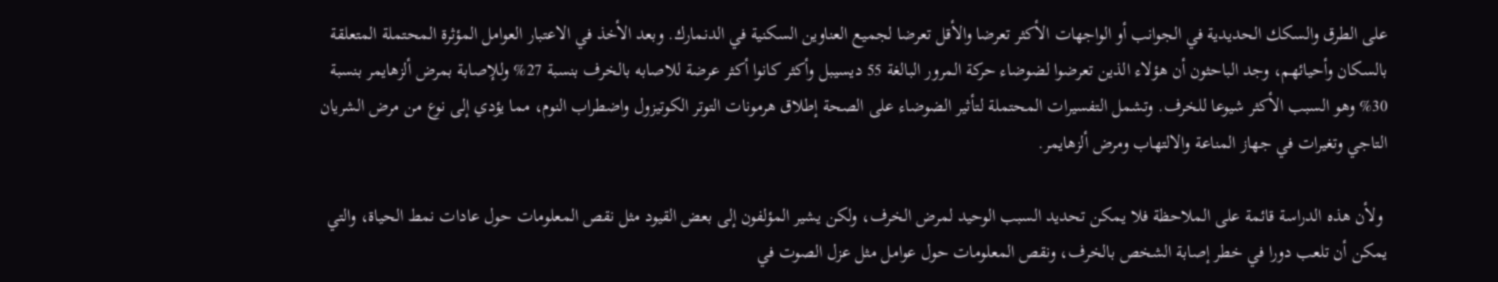على الطرق والسكك الحديدية في الجوانب أو الواجهات الأكثر تعرضا والأقل تعرضا لجميع العناوين السكنية في الدنمارك. وبعد الأخذ في الاعتبار العوامل المؤثرة المحتملة المتعلقة بالسكان وأحيائهم، وجد الباحثون أن هؤلاء الذين تعرضوا لضوضاء حركة المرور البالغة 55 ديسيبل وأكثر كانوا أكثر عرضة للاصابه بالخرف بنسبة 27% وللإصابة بمرض ألزهايمر بنسبة 30% وهو السبب الأكثر شيوعا للخرف. وتشمل التفسيرات المحتملة لتأثير الضوضاء على الصحة إطلاق هرمونات التوتر الكوتيزول واضطراب النوم، مما يؤدي إلى نوع من مرض الشريان التاجي وتغيرات في جهاز المناعة والالتهاب ومرض ألزهايمر.

 ولأن هذه الدراسة قائمة على الملاحظة فلا يمكن تحديد السبب الوحيد لمرض الخرف، ولكن يشير المؤلفون إلى بعض القيود مثل نقص المعلومات حول عادات نمط الحياة، والتي يمكن أن تلعب دورا في خطر إصابة الشخص بالخرف، ونقص المعلومات حول عوامل مثل عزل الصوت في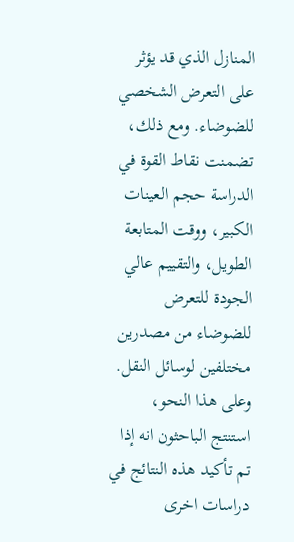المنازل الذي قد يؤثر على التعرض الشخصي للضوضاء. ومع ذلك، تضمنت نقاط القوة في الدراسة حجم العينات الكبير، ووقت المتابعة الطويل، والتقييم عالي الجودة للتعرض للضوضاء من مصدرين مختلفين لوسائل النقل. وعلى هذا النحو، استنتج الباحثون انه إذا تم تأكيد هذه النتائج في دراسات اخرى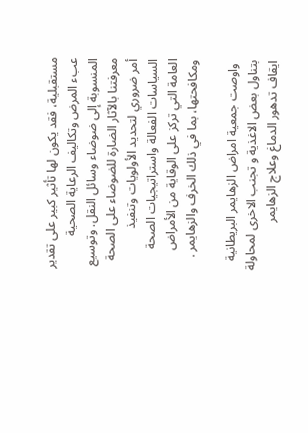مستقبلية، فقد يكون لها تأثير كبير على تقدير عبء المرض وتكاليف الرعاية الصحية المنسوبة إلى ضوضاء وسائل النقل. وتوسيع معرفتنا بالآثار الضارة للضوضاء على الصحة أمر ضروري لتحديد الأولويات وتنفيذ السياسات الفعالة واستراتيجيات الصحة العامة التي تركز على الوقاية من الأمراض ومكافحتها، بما في ذلك الخرف والزهايمر .

 واوصت جمعية امراض الزهايمر البريطانية بتناول بعض الاغذية و تجنب الاخرى لمحاولة ايقاف تدهور الدماغ وعلاج الزهايمر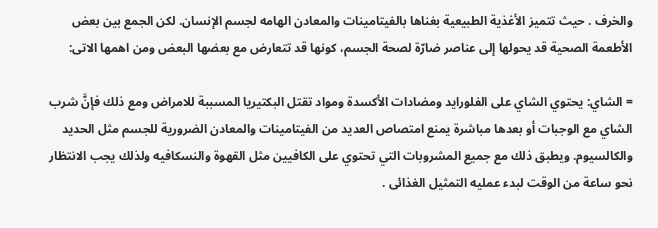والخرف . حيث تتميز الأغذية الطبيعية بغناها بالفيتامينات والمعادن الهامه لجسم الإنسان. لكن الجمع بين بعض الأطعمة الصحية قد يحولها إلى عناصر ضارّة لصحة الجسم، كونها قد تتعارض مع بعضها البعض ومن اهمها الاتى:

= الشاي: يحتوي الشاي على الفلورايد ومضادات الأكسدة ومواد تقتل البكتيريا المسببة للامراض ومع ذلك فإنَّ شرب الشاي مع الوجبات أو بعدها مباشرة يمنع امتصاص العديد من الفيتامينات والمعادن الضرورية للجسم مثل الحديد والكالسيوم. ويطبق ذلك مع جميع المشروبات التي تحتوي على الكافيين مثل القهوة والنسكافيه ولذلك يجب الانتظار نحو ساعة من الوقت لبدء عمليه التمثيل الغذائى .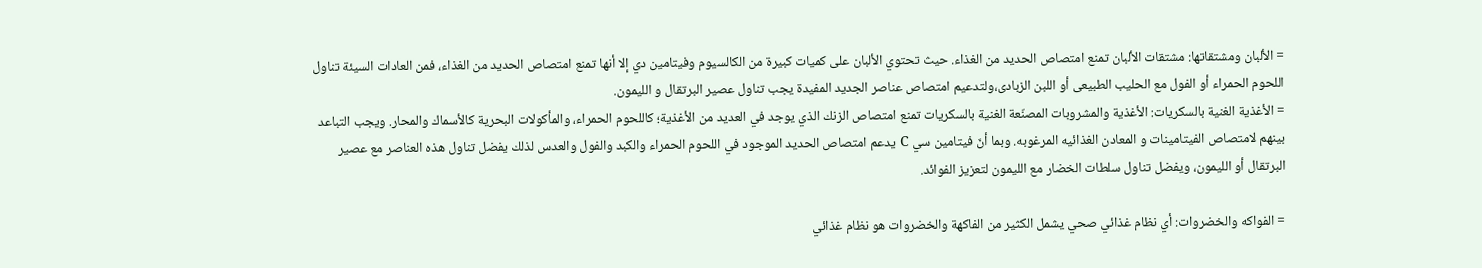= الألبان ومشتقاتها: مشتقات الألبان تمنع امتصاص الحديد من الغذاء. حيث تحتوي الألبان على كميات كبيرة من الكالسيوم وفيتامين دي إلا أنها تمنع امتصاص الحديد من الغذاء، فمن العادات السيئة تناول اللحوم الحمراء أو الفول مع الحليب الطبيعى أو اللبن الزبادى،ولتدعيم امتصاص عناصر الجديد المفيدة يجب تناول عصير البرتقال و الليمون.
= الأغذية الغنية بالسكريات: الأغذية والمشروبات المصنّعة الغنية بالسكريات تمنع امتصاص الزنك الذي يوجد في العديد من الأغذية؛ كاللحوم الحمراء، والمأكولات البحرية كالأسماك والمحار. ويجب التباعد بينهم لامتصاص الفيتامينات و المعادن الغذائيه المرغوبه. وبما أنّ فيتامين سي C يدعم امتصاص الحديد الموجود في اللحوم الحمراء والكبد والفول والعدس لذلك يفضل تناول هذه العناصر مع عصير البرتقال أو الليمون، ويفضل تناول سلطات الخضار مع الليمون لتعزيز الفوائد.

= الفواكه والخضروات: أي نظام غذائي صحي يشمل الكثير من الفاكهة والخضروات هو نظام غذائي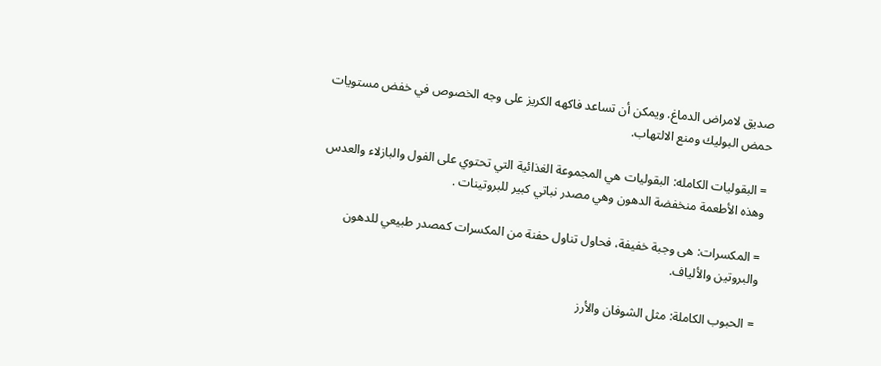صديق لامراض الدماغ. ويمكن أن تساعد فاكهه الكريز على وجه الخصوص في خفض مستويات حمض البوليك ومنع الالتهاب.

= البقوليات الكامله: البقوليات هي المجموعة الغذائية التي تحتوي على الفول والبازلاء والعدس وهذه الأطعمة منخفضة الدهون وهي مصدر نباتي كبير للبروتينات .

= المكسرات: هى وجبة خفيفة، فحاول تناول حفنة من المكسرات كمصدر طبيعي للدهون والبروتين والألياف.

= الحبوب الكاملة: مثل الشوفان والأرز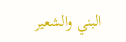البني والشعير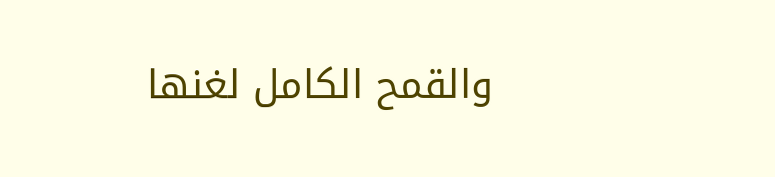والقمح الكامل لغنها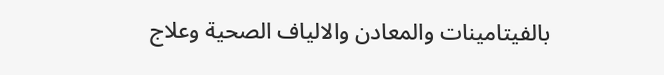بالفيتامينات والمعادن والالياف الصحية وعلاج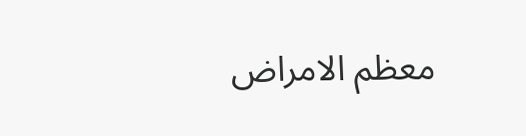معظم الامراض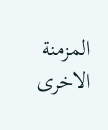المزمنة الاخرى